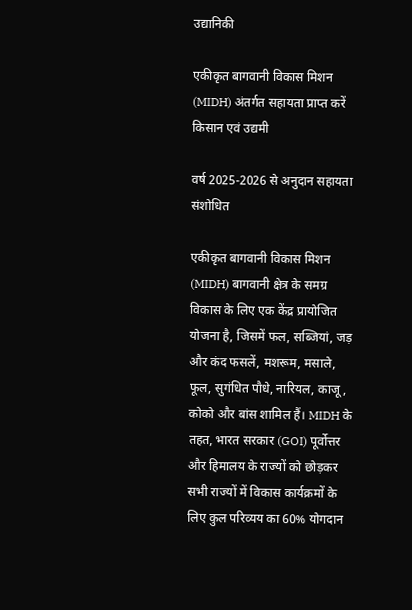उद्यानिकी

एकीकृत बागवानी विकास मिशन (MIDH) अंतर्गत सहायता प्राप्त करें किसान एवं उद्यमी

वर्ष 2025-2026 से अनुदान सहायता संशोधित

एकीकृत बागवानी विकास मिशन (MIDH) बागवानी क्षेत्र के समग्र विकास के लिए एक केंद्र प्रायोजित योजना है, जिसमें फल, सब्जियां, जड़ और कंद फसलें, मशरूम, मसाले, फूल, सुगंधित पौधे, नारियल, काजू, कोको और बांस शामिल हैं। MIDH के तहत, भारत सरकार (GOI) पूर्वोत्तर और हिमालय के राज्यों को छोड़कर सभी राज्यों में विकास कार्यक्रमों के लिए कुल परिव्यय का 60% योगदान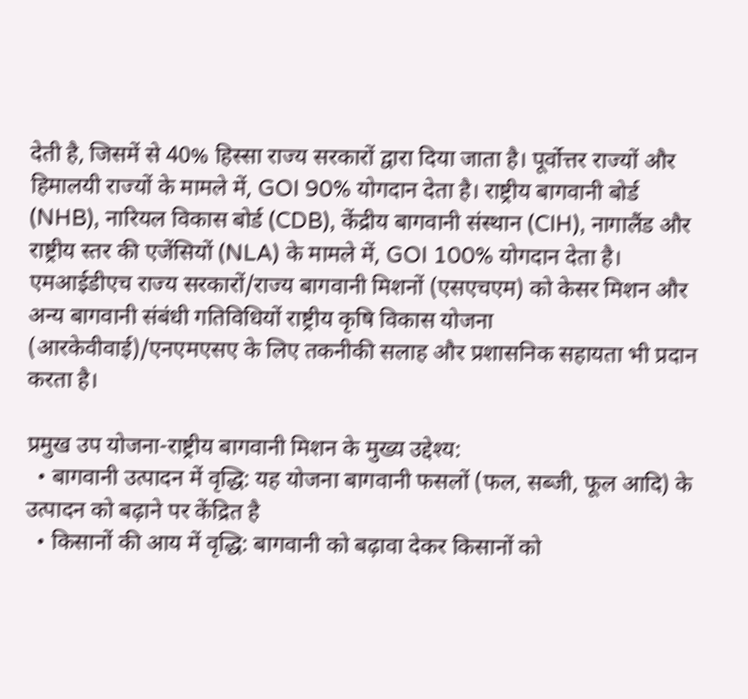देती है, जिसमें से 40% हिस्सा राज्य सरकारों द्वारा दिया जाता है। पूर्वोत्तर राज्यों और हिमालयी राज्यों के मामले में, GOI 90% योगदान देता है। राष्ट्रीय बागवानी बोर्ड (NHB), नारियल विकास बोर्ड (CDB), केंद्रीय बागवानी संस्थान (CIH), नागालैंड और राष्ट्रीय स्तर की एजेंसियों (NLA) के मामले में, GOI 100% योगदान देता है। एमआईडीएच राज्य सरकारों/राज्य बागवानी मिशनों (एसएचएम) को केसर मिशन और अन्य बागवानी संबंधी गतिविधियों राष्ट्रीय कृषि विकास योजना (आरकेवीवाई)/एनएमएसए के लिए तकनीकी सलाह और प्रशासनिक सहायता भी प्रदान करता है।

प्रमुख उप योजना-राष्ट्रीय बागवानी मिशन के मुख्य उद्देश्य:
  • बागवानी उत्पादन में वृद्धि: यह योजना बागवानी फसलों (फल, सब्जी, फूल आदि) के उत्पादन को बढ़ाने पर केंद्रित है
  • किसानों की आय में वृद्धि: बागवानी को बढ़ावा देकर किसानों को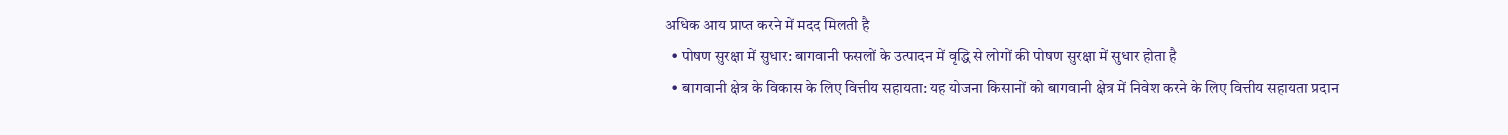अधिक आय प्राप्त करने में मदद मिलती है
  • पोषण सुरक्षा में सुधार: बागवानी फसलों के उत्पादन में वृद्धि से लोगों की पोषण सुरक्षा में सुधार होता है
  • बागवानी क्षेत्र के विकास के लिए वित्तीय सहायता: यह योजना किसानों को बागवानी क्षेत्र में निवेश करने के लिए वित्तीय सहायता प्रदान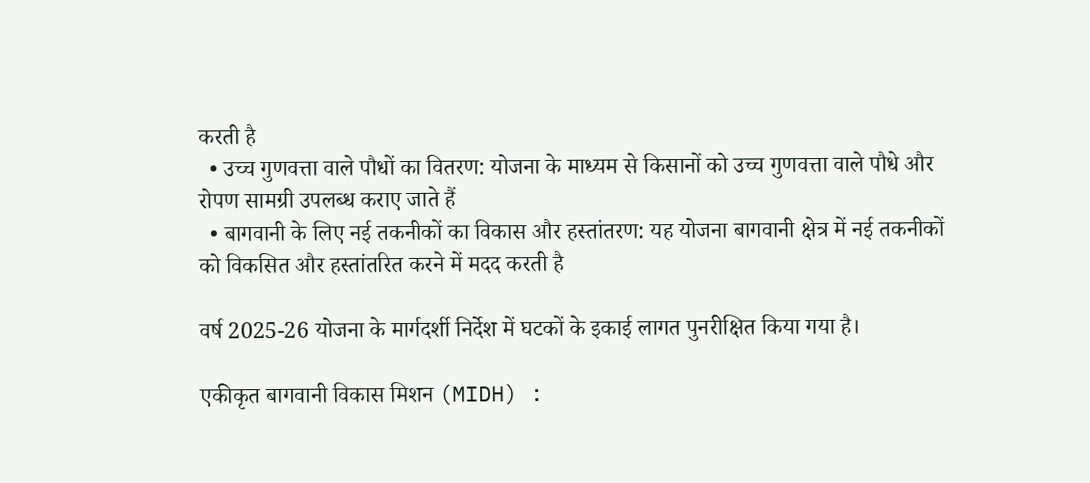करती है
  • उच्च गुणवत्ता वाले पौधों का वितरण: योजना के माध्यम से किसानों को उच्च गुणवत्ता वाले पौधे और रोपण सामग्री उपलब्ध कराए जाते हैं
  • बागवानी के लिए नई तकनीकों का विकास और हस्तांतरण: यह योजना बागवानी क्षेत्र में नई तकनीकों को विकसित और हस्तांतरित करने में मदद करती है

वर्ष 2025-26 योजना के मार्गदर्शी निर्देश में घटकों के इकाई लागत पुनरीक्षित किया गया है।

एकीकृत बागवानी विकास मिशन (MIDH) :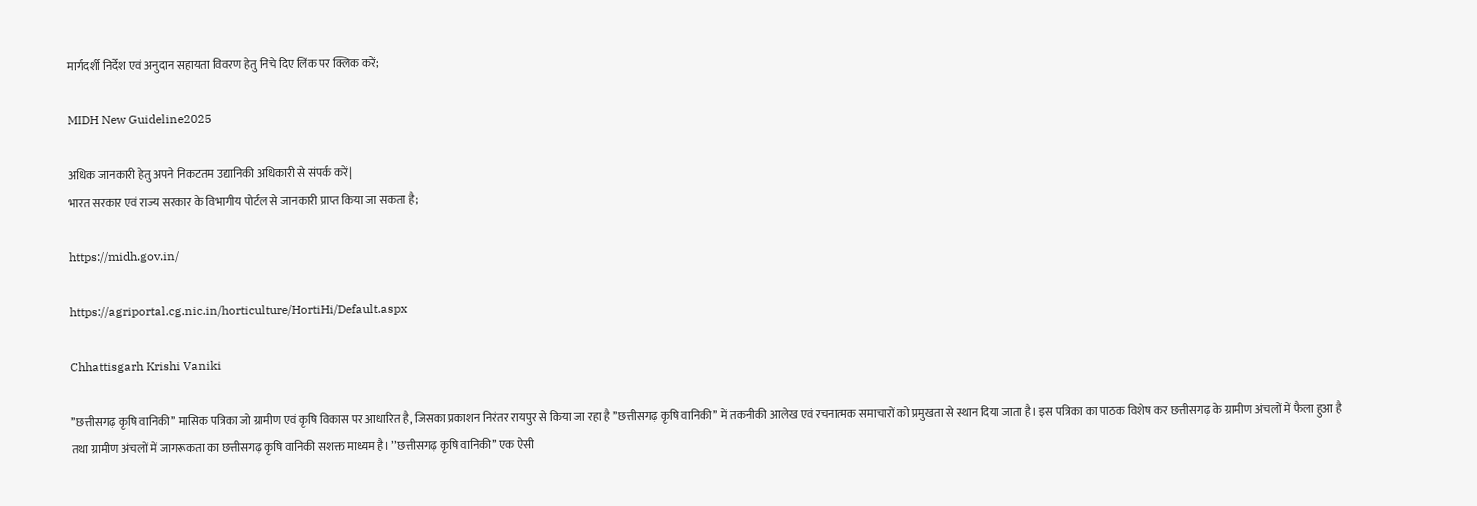मार्गदर्शी निर्देश एवं अनुदान सहायता विवरण हेतु निचे दिए लिंक पर क्लिक करें;

MIDH New Guideline2025

अधिक जानकारी हेतु अपने निकटतम उद्यानिकी अधिकारी से संपर्क करें|
भारत सरकार एवं राज्य सरकार के विभागीय पोर्टल से जानकारी प्राप्त किया जा सकता है;

https://midh.gov.in/

https://agriportal.cg.nic.in/horticulture/HortiHi/Default.aspx

Chhattisgarh Krishi Vaniki

’’छत्तीसगढ़ कृषि वानिकी’’ मासिक पत्रिका जो ग्रामीण एवं कृषि विकास पर आधारित है, जिसका प्रकाशन निरंतर रायपुर से किया जा रहा है ’’छत्तीसगढ़ कृषि वानिकी’’ में तकनीकी आलेख एवं रचनात्मक समाचारों को प्रमुखता से स्थान दिया जाता है। इस पत्रिका का पाठक विशेष कर छत्तीसगढ़ के ग्रामीण अंचलों में फैला हुआ है तथा ग्रामीण अंचलों में जागरूकता का छत्तीसगढ़ कृषि वानिकी सशक्त माध्यम है। ’’छत्तीसगढ़ कृषि वानिकी’’ एक ऐसी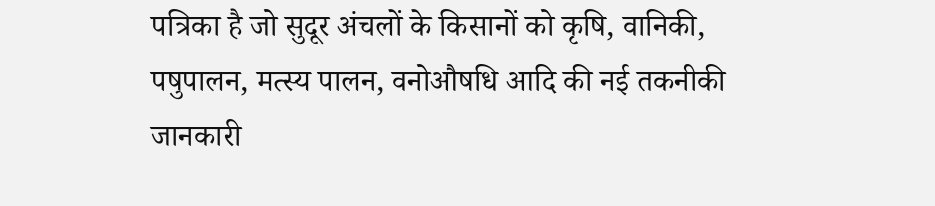पत्रिका है जो सुदूर अंचलों के किसानों को कृषि, वानिकी, पषुपालन, मत्स्य पालन, वनोऔषधि आदि की नई तकनीकी जानकारी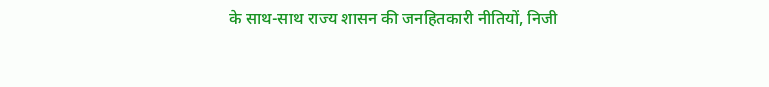के साथ-साथ राज्य शासन की जनहितकारी नीतियों, निजी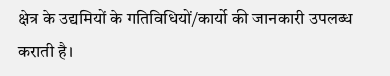क्षेत्र के उद्यमियों के गतिविधियों/कार्यो की जानकारी उपलब्ध कराती है।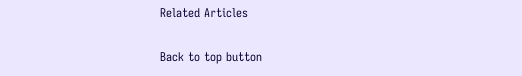Related Articles

Back to top button